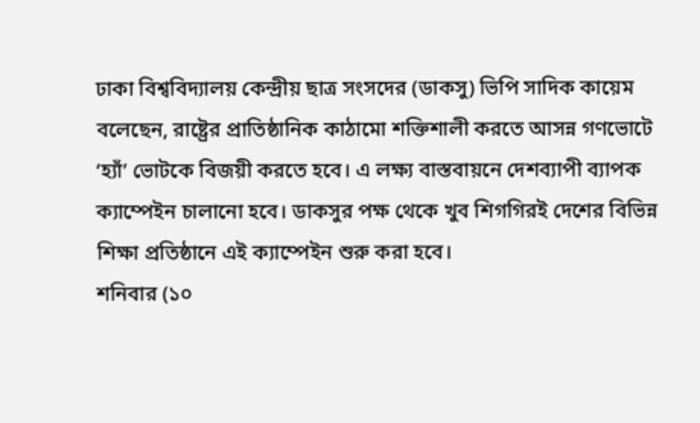ঢাকা বিশ্ববিদ্যালয় কেন্দ্রীয় ছাত্র সংসদের (ডাকসু) ভিপি সাদিক কায়েম বলেছেন, রাষ্ট্রের প্রাতিষ্ঠানিক কাঠামো শক্তিশালী করতে আসন্ন গণভোটে ‘হ্যাঁ’ ভোটকে বিজয়ী করতে হবে। এ লক্ষ্য বাস্তবায়নে দেশব্যাপী ব্যাপক ক্যাম্পেইন চালানো হবে। ডাকসুর পক্ষ থেকে খুব শিগগিরই দেশের বিভিন্ন শিক্ষা প্রতিষ্ঠানে এই ক্যাম্পেইন শুরু করা হবে।
শনিবার (১০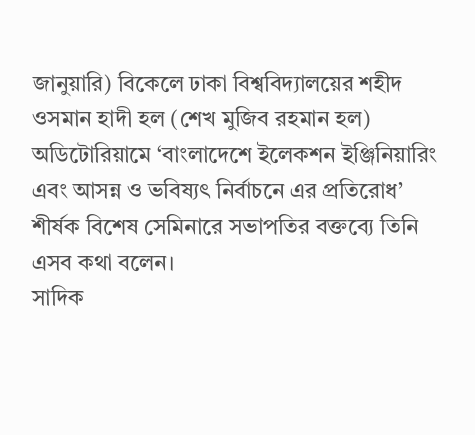জানুয়ারি) বিকেলে ঢাকা বিশ্ববিদ্যালয়ের শহীদ ওসমান হাদী হল (শেখ মুজিব রহমান হল) অডিটোরিয়ামে ‘বাংলাদেশে ইলেকশন ইঞ্জিনিয়ারিং এবং আসন্ন ও ভবিষ্যৎ নির্বাচনে এর প্রতিরোধ’ শীর্ষক বিশেষ সেমিনারে সভাপতির বক্তব্যে তিনি এসব কথা বলেন।
সাদিক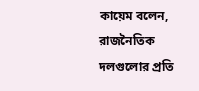কায়েম বলেন, রাজনৈতিক দলগুলোর প্রতি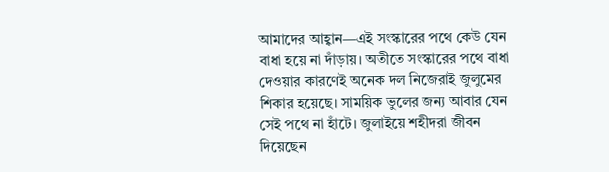আমাদের আহ্বান—এই সংস্কারের পথে কেউ যেন বাধা হয়ে না দাঁড়ায়। অতীতে সংস্কারের পথে বাধা দেওয়ার কারণেই অনেক দল নিজেরাই জুলুমের শিকার হয়েছে। সাময়িক ভুলের জন্য আবার যেন সেই পথে না হাঁটে। জুলাইয়ে শহীদরা জীবন দিয়েছেন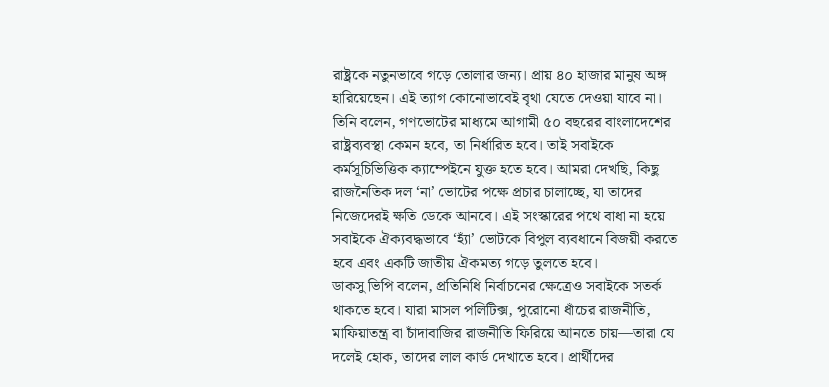রাষ্ট্রকে নতুনভাবে গড়ে তোলার জন্য। প্রায় ৪০ হাজার মানুষ অঙ্গ হারিয়েছেন। এই ত্যাগ কোনোভাবেই বৃথা যেতে দেওয়া যাবে না।
তিনি বলেন, গণভোটের মাধ্যমে আগামী ৫০ বছরের বাংলাদেশের রাষ্ট্রব্যবস্থা কেমন হবে, তা নির্ধারিত হবে। তাই সবাইকে কর্মসূচিভিত্তিক ক্যাম্পেইনে যুক্ত হতে হবে। আমরা দেখছি, কিছু রাজনৈতিক দল ‘না’ ভোটের পক্ষে প্রচার চালাচ্ছে, যা তাদের নিজেদেরই ক্ষতি ডেকে আনবে। এই সংস্কারের পথে বাধা না হয়ে সবাইকে ঐক্যবদ্ধভাবে ‘হ্যাঁ’ ভোটকে বিপুল ব্যবধানে বিজয়ী করতে হবে এবং একটি জাতীয় ঐকমত্য গড়ে তুলতে হবে।
ডাকসু ভিপি বলেন, প্রতিনিধি নির্বাচনের ক্ষেত্রেও সবাইকে সতর্ক থাকতে হবে। যারা মাসল পলিটিক্স, পুরোনো ধাঁচের রাজনীতি, মাফিয়াতন্ত্র বা চাঁদাবাজির রাজনীতি ফিরিয়ে আনতে চায়—তারা যে দলেই হোক, তাদের লাল কার্ড দেখাতে হবে। প্রার্থীদের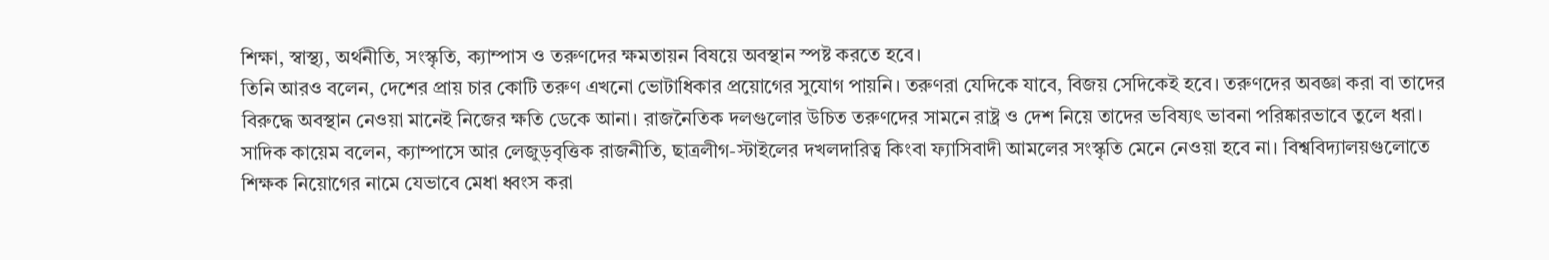শিক্ষা, স্বাস্থ্য, অর্থনীতি, সংস্কৃতি, ক্যাম্পাস ও তরুণদের ক্ষমতায়ন বিষয়ে অবস্থান স্পষ্ট করতে হবে।
তিনি আরও বলেন, দেশের প্রায় চার কোটি তরুণ এখনো ভোটাধিকার প্রয়োগের সুযোগ পায়নি। তরুণরা যেদিকে যাবে, বিজয় সেদিকেই হবে। তরুণদের অবজ্ঞা করা বা তাদের বিরুদ্ধে অবস্থান নেওয়া মানেই নিজের ক্ষতি ডেকে আনা। রাজনৈতিক দলগুলোর উচিত তরুণদের সামনে রাষ্ট্র ও দেশ নিয়ে তাদের ভবিষ্যৎ ভাবনা পরিষ্কারভাবে তুলে ধরা।
সাদিক কায়েম বলেন, ক্যাম্পাসে আর লেজুড়বৃত্তিক রাজনীতি, ছাত্রলীগ-স্টাইলের দখলদারিত্ব কিংবা ফ্যাসিবাদী আমলের সংস্কৃতি মেনে নেওয়া হবে না। বিশ্ববিদ্যালয়গুলোতে শিক্ষক নিয়োগের নামে যেভাবে মেধা ধ্বংস করা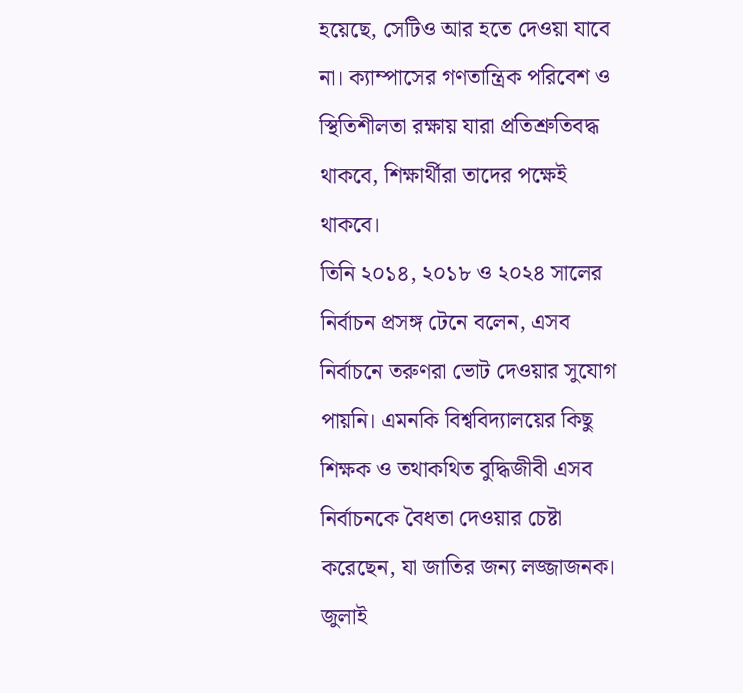হয়েছে, সেটিও আর হতে দেওয়া যাবে না। ক্যাম্পাসের গণতান্ত্রিক পরিবেশ ও স্থিতিশীলতা রক্ষায় যারা প্রতিশ্রুতিবদ্ধ থাকবে, শিক্ষার্থীরা তাদের পক্ষেই থাকবে।
তিনি ২০১৪, ২০১৮ ও ২০২৪ সালের নির্বাচন প্রসঙ্গ টেনে বলেন, এসব নির্বাচনে তরুণরা ভোট দেওয়ার সুযোগ পায়নি। এমনকি বিশ্ববিদ্যালয়ের কিছু শিক্ষক ও তথাকথিত বুদ্ধিজীবী এসব নির্বাচনকে বৈধতা দেওয়ার চেষ্টা করেছেন, যা জাতির জন্য লজ্জাজনক। জুলাই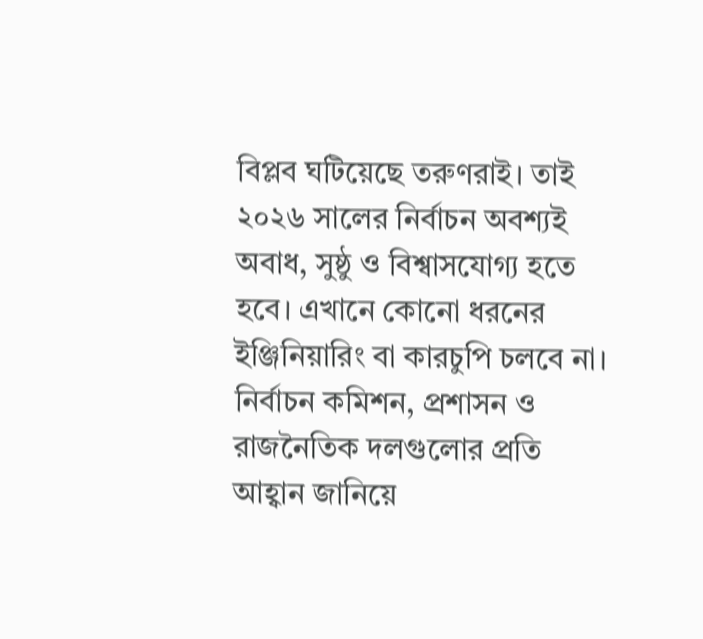বিপ্লব ঘটিয়েছে তরুণরাই। তাই ২০২৬ সালের নির্বাচন অবশ্যই অবাধ, সুষ্ঠু ও বিশ্বাসযোগ্য হতে হবে। এখানে কোনো ধরনের ইঞ্জিনিয়ারিং বা কারচুপি চলবে না।
নির্বাচন কমিশন, প্রশাসন ও রাজনৈতিক দলগুলোর প্রতি আহ্বান জানিয়ে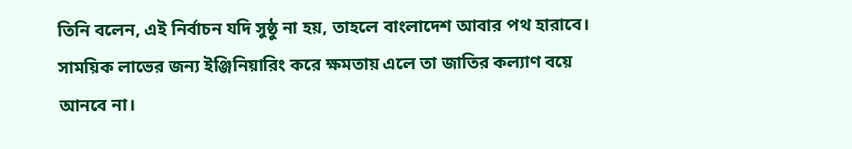তিনি বলেন, এই নির্বাচন যদি সুষ্ঠু না হয়, তাহলে বাংলাদেশ আবার পথ হারাবে। সাময়িক লাভের জন্য ইঞ্জিনিয়ারিং করে ক্ষমতায় এলে তা জাতির কল্যাণ বয়ে আনবে না।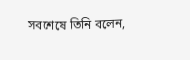সবশেষে তিনি বলেন,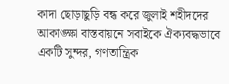কাদা ছোড়াছুড়ি বন্ধ করে জুলাই শহীদদের আকাঙ্ক্ষা বাস্তবায়নে সবাইকে ঐক্যবদ্ধভাবে একটি সুন্দর, গণতান্ত্রিক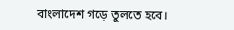বাংলাদেশ গড়ে তুলতে হবে।